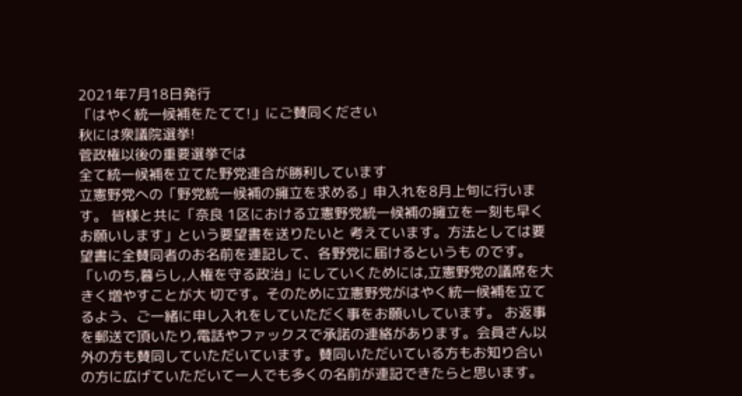2021年7月18日発行
「はやく統一候補をたてて!」にご賛同ください
秋には衆議院選挙!
菅政権以後の重要選挙では
全て統一候補を立てた野党連合が勝利しています
立憲野党への「野党統一候補の擁立を求める」申入れを8月上旬に行います。 皆様と共に「奈良 1区における立憲野党統一候補の擁立を一刻も早くお願いします」という要望書を送りたいと 考えています。方法としては要望書に全賛同者のお名前を連記して、各野党に届けるというも のです。 「いのち,暮らし,人権を守る政治」にしていくためには,立憲野党の議席を大きく増やすことが大 切です。そのために立憲野党がはやく統一候補を立てるよう、ご一緒に申し入れをしていただく事をお願いしています。 お返事を郵送で頂いたり,電話やファックスで承諾の連絡があります。会員さん以外の方も賛同していただいています。賛同いただいている方もお知り合いの方に広げていただいて一人でも多くの名前が連記できたらと思います。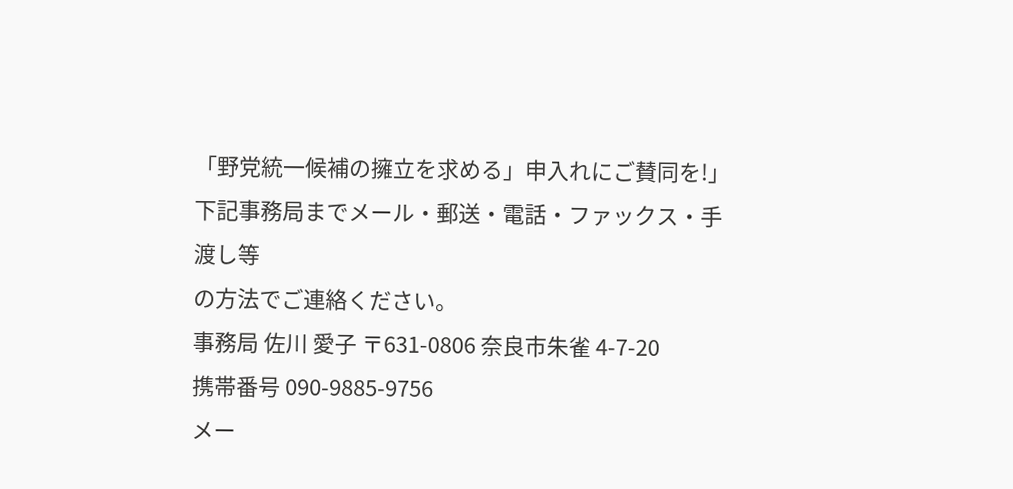「野党統一候補の擁立を求める」申入れにご賛同を!」
下記事務局までメール・郵送・電話・ファックス・手渡し等
の方法でご連絡ください。
事務局 佐川 愛子 〒631-0806 奈良市朱雀 4-7-20
携帯番号 090-9885-9756
メー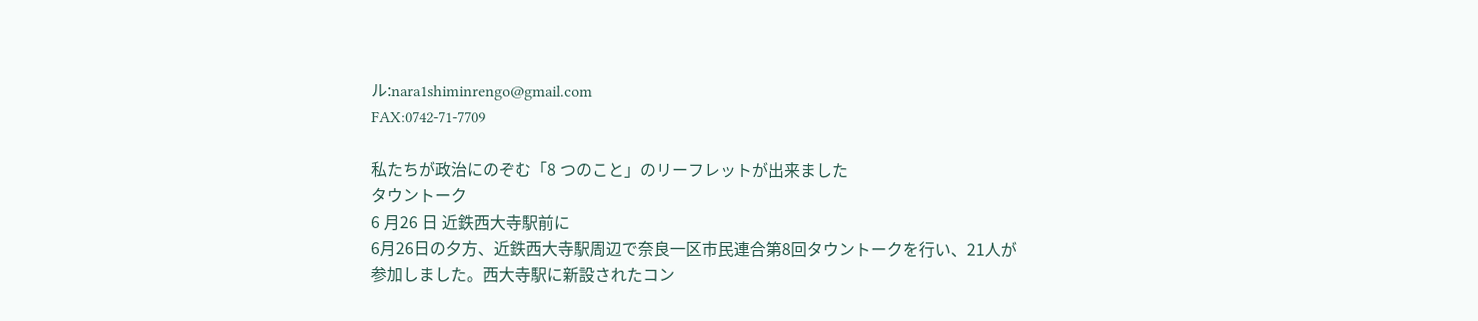ル:nara1shiminrengo@gmail.com
FAX:0742-71-7709

私たちが政治にのぞむ「8 つのこと」のリーフレットが出来ました
タウントーク
6 月26 日 近鉄西大寺駅前に
6月26日の夕方、近鉄西大寺駅周辺で奈良一区市民連合第8回タウントークを行い、21人が参加しました。西大寺駅に新設されたコン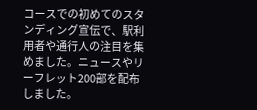コースでの初めてのスタンディング宣伝で、駅利用者や通行人の注目を集めました。ニュースやリーフレット200部を配布しました。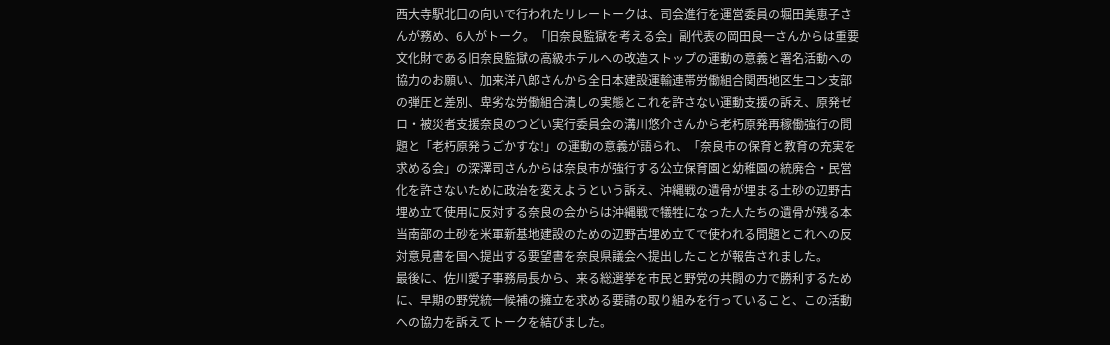西大寺駅北口の向いで行われたリレートークは、司会進行を運営委員の堀田美恵子さんが務め、6人がトーク。「旧奈良監獄を考える会」副代表の岡田良一さんからは重要文化財である旧奈良監獄の高級ホテルへの改造ストップの運動の意義と署名活動への協力のお願い、加来洋八郎さんから全日本建設運輸連帯労働組合関西地区生コン支部の弾圧と差別、卑劣な労働組合潰しの実態とこれを許さない運動支援の訴え、原発ゼロ・被災者支援奈良のつどい実行委員会の溝川悠介さんから老朽原発再稼働強行の問題と「老朽原発うごかすな!」の運動の意義が語られ、「奈良市の保育と教育の充実を求める会」の深澤司さんからは奈良市が強行する公立保育園と幼稚園の統廃合・民営化を許さないために政治を変えようという訴え、沖縄戦の遺骨が埋まる土砂の辺野古埋め立て使用に反対する奈良の会からは沖縄戦で犠牲になった人たちの遺骨が残る本当南部の土砂を米軍新基地建設のための辺野古埋め立てで使われる問題とこれへの反対意見書を国へ提出する要望書を奈良県議会へ提出したことが報告されました。
最後に、佐川愛子事務局長から、来る総選挙を市民と野党の共闘の力で勝利するために、早期の野党統一候補の擁立を求める要請の取り組みを行っていること、この活動への協力を訴えてトークを結びました。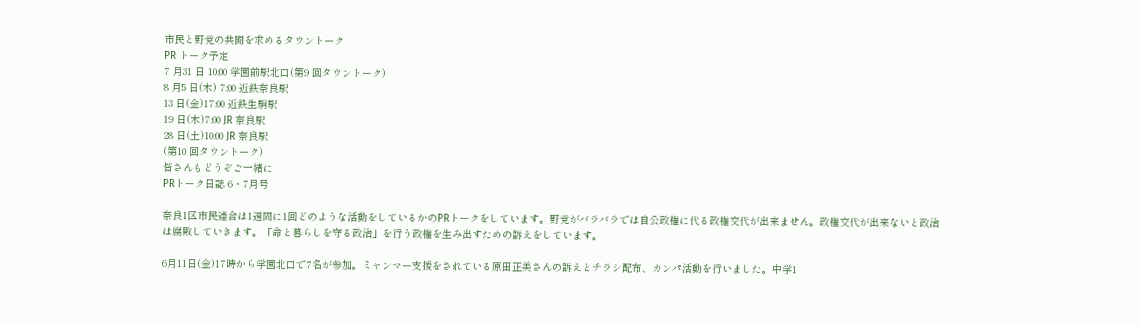市民と野党の共闘を求めるタウントーク
PR トーク予定
7 月31 日 10:00 学園前駅北口(第9 回タウントーク)
8 月5 日(木) 7:00 近鉄奈良駅
13 日(金)17:00 近鉄生駒駅
19 日(木)7:00 JR 奈良駅
28 日(土)10:00 JR 奈良駅
(第10 回タウントーク)
皆さんもどうぞご一緒に
PRトーク日誌 6・7月号

奈良1区市民連合は1週間に1回どのような活動をしているかのPRトークをしています。野党がバラバラでは自公政権に代る政権交代が出来ません。政権交代が出来ないと政治は腐敗していきます。「命と暮らしを守る政治」を行う政権を生み出すための訴えをしています。

6月11日(金)17時から学園北口で7名が参加。ミャンマー支援をされている原田正美さんの訴えとチラシ配布、カンパ活動を行いました。中学1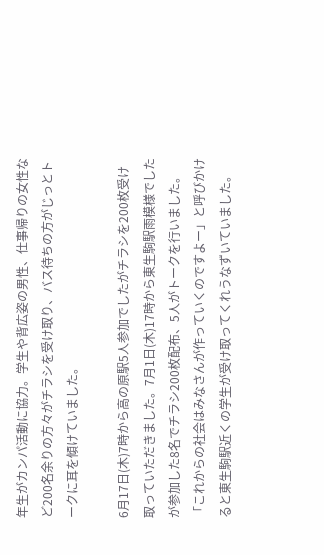年生がカンパ活動に協力。学生や背広姿の男性、仕事帰りの女性など200名余りの方々がチラシを受け取り、バス待ちの方がじっとトークに耳を傾けていました。

6月17日(木)7時から高の原駅5人参加でしたがチラシを200枚受け取っていただきました。7月1日(木)17時から東生駒駅雨模様でしたが参加した8名でチラシ200枚配布、5人がトークを行いました。「これからの社会はみなさんが作っていくのですよー」と呼びかけると東生駒駅近くの学生が受け取ってくれうなずいていました。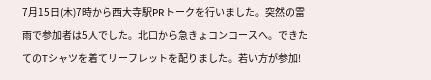7月15日(木)7時から西大寺駅PRトークを行いました。突然の雷雨で参加者は5人でした。北口から急きょコンコースへ。できたてのTシャツを着てリーフレットを配りました。若い方が参加!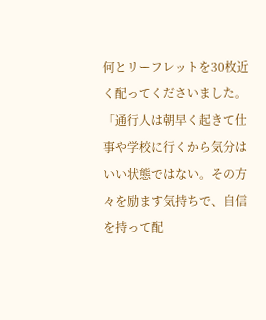何とリーフレットを30枚近く配ってくださいました。
「通行人は朝早く起きて仕事や学校に行くから気分はいい状態ではない。その方々を励ます気持ちで、自信を持って配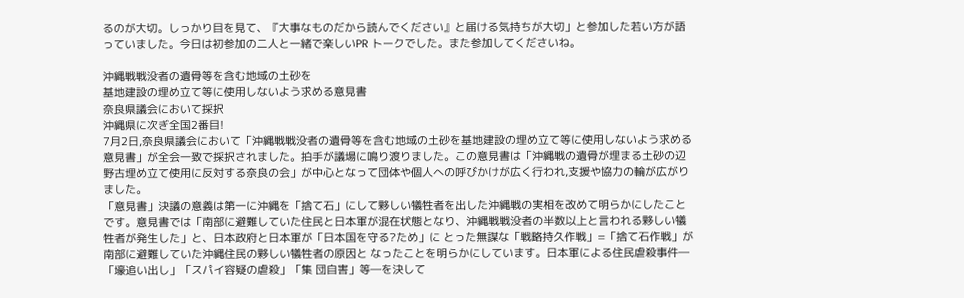るのが大切。しっかり目を見て、『大事なものだから読んでください』と届ける気持ちが大切」と参加した若い方が語っていました。今日は初参加の二人と一緒で楽しいPR トークでした。また参加してくださいね。

沖縄戦戦没者の遺骨等を含む地域の土砂を
基地建設の埋め立て等に使用しないよう求める意見書
奈良県議会において採択
沖縄県に次ぎ全国2番目!
7月2日,奈良県議会において「沖縄戦戦没者の遺骨等を含む地域の土砂を基地建設の埋め立て等に使用しないよう求める意見書」が全会一致で採択されました。拍手が議場に鳴り渡りました。この意見書は「沖縄戦の遺骨が埋まる土砂の辺野古埋め立て使用に反対する奈良の会」が中心となって団体や個人への呼びかけが広く行われ,支援や協力の輪が広がりました。
「意見書」決議の意義は第一に沖縄を「捨て石」にして夥しい犠牲者を出した沖縄戦の実相を改めて明らかにしたことです。意見書では「南部に避難していた住民と日本軍が混在状態となり、沖縄戦戦没者の半数以上と言われる夥しい犠牲者が発生した」と、日本政府と日本軍が「日本国を守る?ため」に とった無謀な「戦略持久作戦」=「捨て石作戦」が南部に避難していた沖縄住民の夥しい犠牲者の原因と なったことを明らかにしています。日本軍による住民虐殺事件―「壕追い出し」「スパイ容疑の虐殺」「集 団自害」等―を決して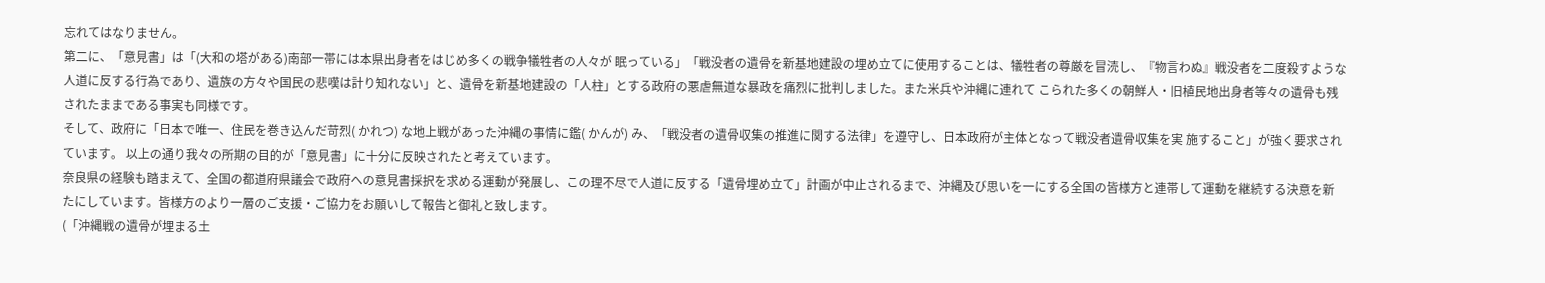忘れてはなりません。
第二に、「意見書」は「(大和の塔がある)南部一帯には本県出身者をはじめ多くの戦争犠牲者の人々が 眠っている」「戦没者の遺骨を新基地建設の埋め立てに使用することは、犠牲者の尊厳を冒涜し、『物言わぬ』戦没者を二度殺すような人道に反する行為であり、遺族の方々や国民の悲嘆は計り知れない」と、遺骨を新基地建設の「人柱」とする政府の悪虐無道な暴政を痛烈に批判しました。また米兵や沖縄に連れて こられた多くの朝鮮人・旧植民地出身者等々の遺骨も残されたままである事実も同様です。
そして、政府に「日本で唯一、住民を巻き込んだ苛烈( かれつ) な地上戦があった沖縄の事情に鑑( かんが) み、「戦没者の遺骨収集の推進に関する法律」を遵守し、日本政府が主体となって戦没者遺骨収集を実 施すること」が強く要求されています。 以上の通り我々の所期の目的が「意見書」に十分に反映されたと考えています。
奈良県の経験も踏まえて、全国の都道府県議会で政府への意見書採択を求める運動が発展し、この理不尽で人道に反する「遺骨埋め立て」計画が中止されるまで、沖縄及び思いを一にする全国の皆様方と連帯して運動を継続する決意を新たにしています。皆様方のより一層のご支援・ご協力をお願いして報告と御礼と致します。
(「沖縄戦の遺骨が埋まる土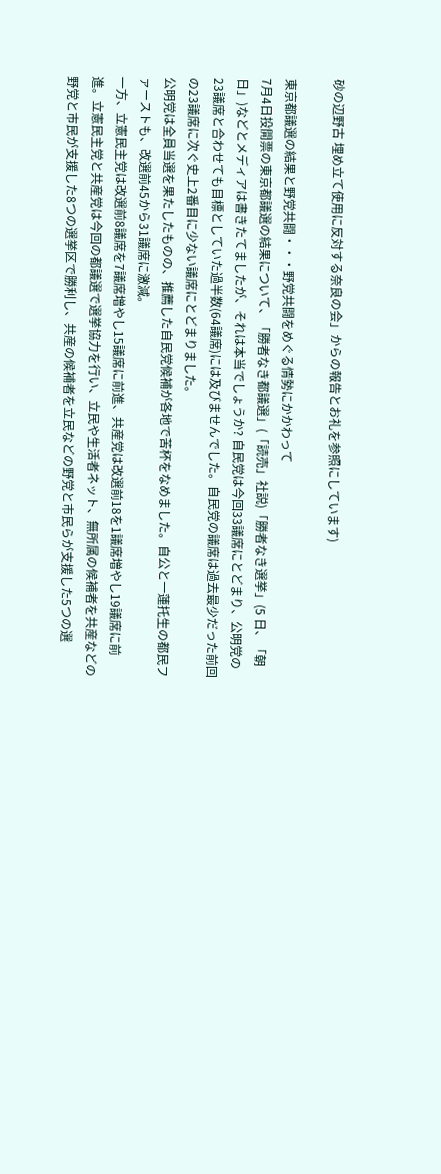砂の辺野古 埋め立て使用に反対する奈良の会」からの報告とお礼を参照にしています)

東京都議選の結果と野党共闘・・・野党共闘をめぐる情勢にかかわって
7月4日投開票の東京都議選の結果について、「勝者なき都議選」(「読売」社説)「勝者なき選挙」(5 日、「朝日」)などとメディアは書きたてましたが、それは本当でしょうか? 自民党は今回33議席にとどまり、公明党の23議席と合わせても目標としていた過半数(64議席)には及びませんでした。自民党の議席は過去最少だった前回の23議席に次ぐ史上2番目に少ない議席にとどまりました。
公明党は全員当選を果たしたものの、推薦した自民党候補が各地で苦杯をなめました。自公と一蓮托生の都民ファーストも、改選前45から31議席に激減。
一方、立憲民主党は改選前8議席を7議席増やし15議席に前進、共産党は改選前18を1議席増やし19議席に前進。立憲民主党と共産党は今回の都議選で選挙協力を行い、立民や生活者ネット、無所属の候補者を共産などの野党と市民が支援した8つの選挙区で勝利し、共産の候補者を立民などの野党と市民らが支援した5つの選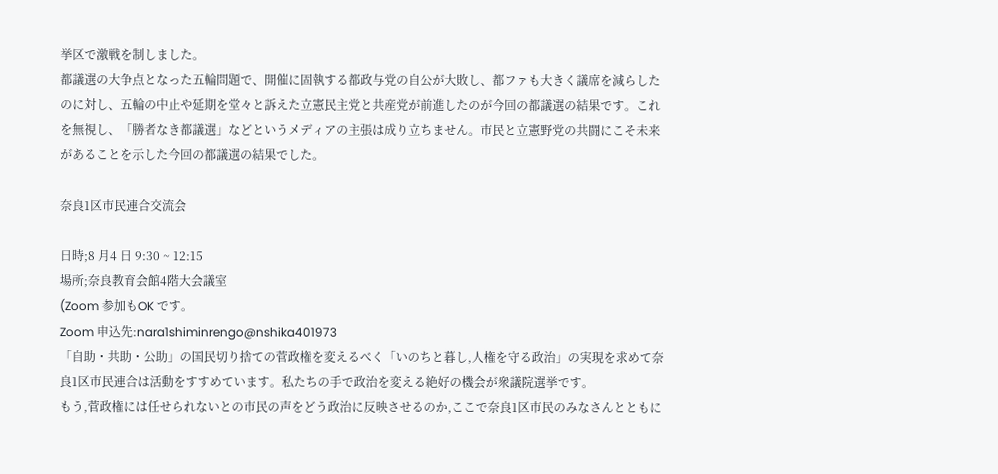挙区で激戦を制しました。
都議選の大争点となった五輪問題で、開催に固執する都政与党の自公が大敗し、都ファも大きく議席を減らしたのに対し、五輪の中止や延期を堂々と訴えた立憲民主党と共産党が前進したのが今回の都議選の結果です。これを無視し、「勝者なき都議選」などというメディアの主張は成り立ちません。市民と立憲野党の共闘にこそ未来があることを示した今回の都議選の結果でした。

奈良1区市民連合交流会

日時;8 月4 日 9:30 ~ 12:15
場所;奈良教育会館4階大会議室
(Zoom 参加もOK です。
Zoom 申込先:nara1shiminrengo@nshika401973
「自助・共助・公助」の国民切り捨ての菅政権を変えるべく「いのちと暮し,人権を守る政治」の実現を求めて奈良1区市民連合は活動をすすめています。私たちの手で政治を変える絶好の機会が衆議院選挙です。
もう,菅政権には任せられないとの市民の声をどう政治に反映させるのか,ここで奈良1区市民のみなさんとともに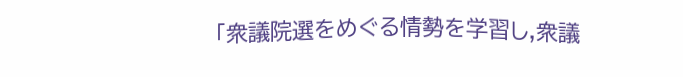「衆議院選をめぐる情勢を学習し,衆議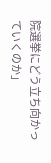院選挙にどう立ち向かっていくのか」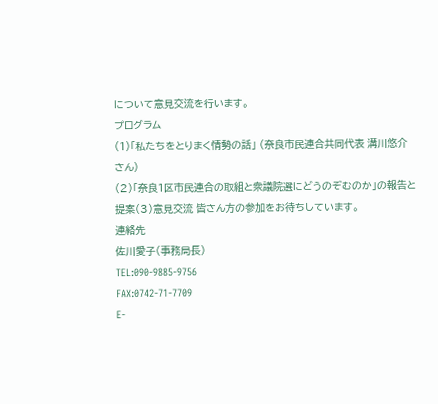について意見交流を行います。
プログラム
(1)「私たちをとりまく情勢の話」 (奈良市民連合共同代表 溝川悠介さん)
(2)「奈良1区市民連合の取組と衆議院選にどうのぞむのか」の報告と提案(3)意見交流 皆さん方の参加をお待ちしています。
連絡先
佐川愛子(事務局長)
TEL:090-9885-9756
FAX:0742-71-7709
E-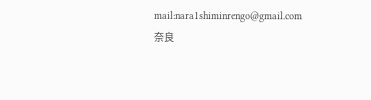mail:nara1shiminrengo@gmail.com
奈良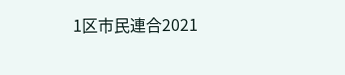1区市民連合2021